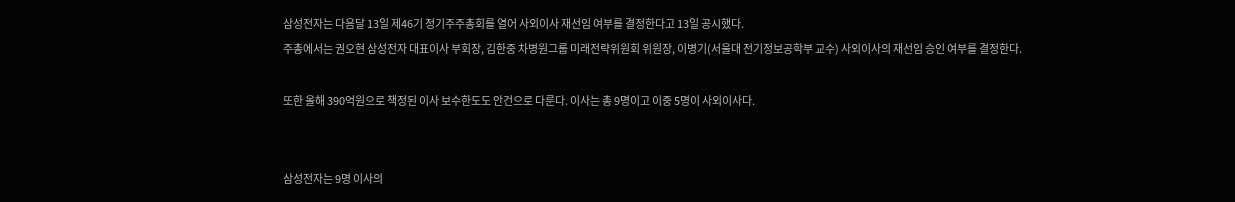삼성전자는 다음달 13일 제46기 정기주주총회를 열어 사외이사 재선임 여부를 결정한다고 13일 공시했다.
주총에서는 권오현 삼성전자 대표이사 부회장, 김한중 차병원그룹 미래전략위원회 위원장, 이병기(서울대 전기정보공학부 교수) 사외이사의 재선임 승인 여부를 결정한다.

또한 올해 390억원으로 책정된 이사 보수한도도 안건으로 다룬다. 이사는 총 9명이고 이중 5명이 사외이사다.


삼성전자는 9명 이사의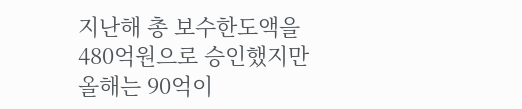지난해 총 보수한도액을 480억원으로 승인했지만 올해는 90억이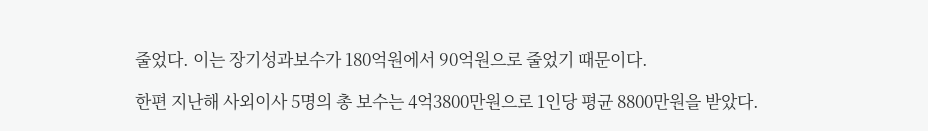줄었다. 이는 장기성과보수가 180억원에서 90억원으로 줄었기 때문이다.

한편 지난해 사외이사 5명의 총 보수는 4억3800만원으로 1인당 평균 8800만원을 받았다.